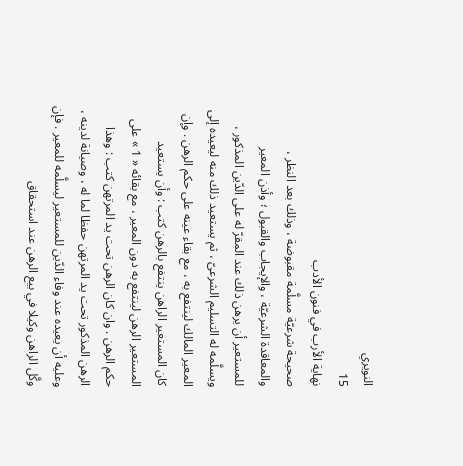النويري
15
نهاية الأرب في فنون الأدب
صحيحة شرعيّة مسلَّمة مقبوضة ، وذلك بعد النظر ، والمعاقدة الشرعيّة ، والإيجاب والقبول ؛ وأذن المعير للمستعير أن يرهن ذلك عند المقرّ له على الدّين المذكور ، ويسلَّمه له التسليم الشرعىّ ، ثم يستعيد ذلك منه ليعيده إلى المعير المالك لينتفع به ، مع بقاء عينه على حكم الرهن . وإن كان المستعير الراهن ينتفع بالرهن كتب : وأن يستعيد المستعير الرهن لينتفع به دون المعير ، مع بقائه « 1 » على حكم الرهن . وان كان الرهن تحت يد المرتهن كتب : وهذا الرهن المذكور تحت يد المرتهن حفظا لما له ، وصيانة لدينه ، وعليه أن يعيده عند وفاء الدّين للمستعير ليسلَّمه للمعير . فإن وكَّل الراهن وكيلا في بيع الرهن عند استحقاق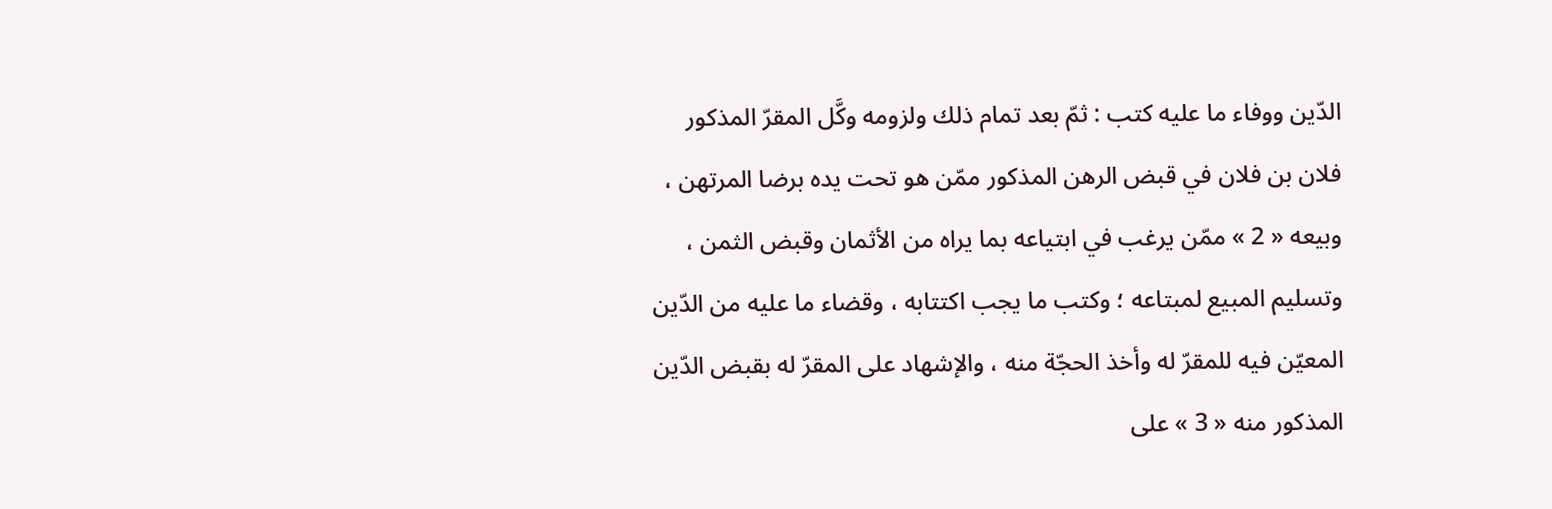الدّين ووفاء ما عليه كتب : ثمّ بعد تمام ذلك ولزومه وكَّل المقرّ المذكور فلان بن فلان في قبض الرهن المذكور ممّن هو تحت يده برضا المرتهن ، وبيعه « 2 » ممّن يرغب في ابتياعه بما يراه من الأثمان وقبض الثمن ، وتسليم المبيع لمبتاعه ؛ وكتب ما يجب اكتتابه ، وقضاء ما عليه من الدّين المعيّن فيه للمقرّ له وأخذ الحجّة منه ، والإشهاد على المقرّ له بقبض الدّين المذكور منه « 3 » على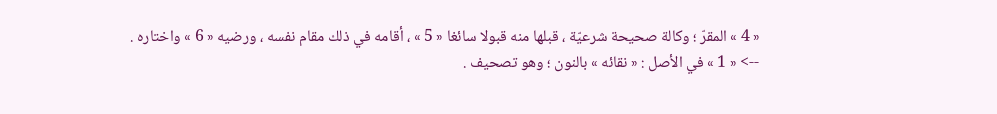« 4 » المقرّ ؛ وكالة صحيحة شرعيّة ، قبلها منه قبولا سائغا « 5 » ، أقامه في ذلك مقام نفسه ، ورضيه « 6 » واختاره .
--> « 1 » في الأصل : « نقائه » بالنون ؛ وهو تصحيف .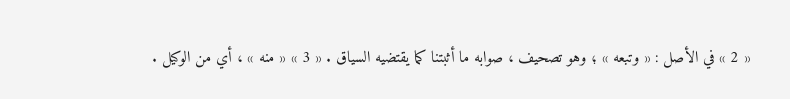« 2 » في الأصل : « وتبعه » ؛ وهو تصحيف ، صوابه ما أثبتنا كما يقتضيه السياق . « 3 » « منه » ، أي من الوكيل .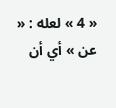« 4 » لعله : « عن » أي أن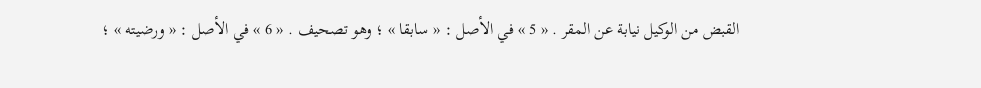القبض من الوكيل نيابة عن المقر . « 5 » في الأصل : « سابقا » ؛ وهو تصحيف . « 6 » في الأصل : « ورضيته » ؛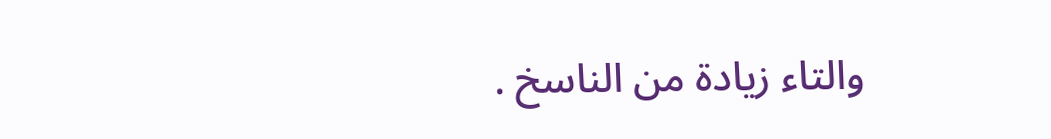والتاء زيادة من الناسخ .